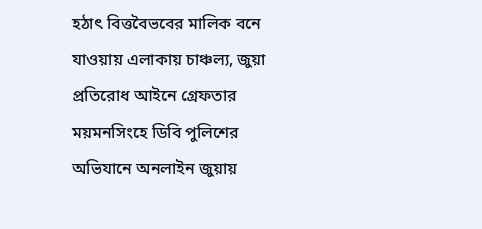হঠাৎ বিত্তবৈভবের মালিক বনে যাওয়ায় এলাকায় চাঞ্চল্য, জুয়া প্রতিরোধ আইনে গ্রেফতার
ময়মনসিংহে ডিবি পুলিশের অভিযানে অনলাইন জুয়ায়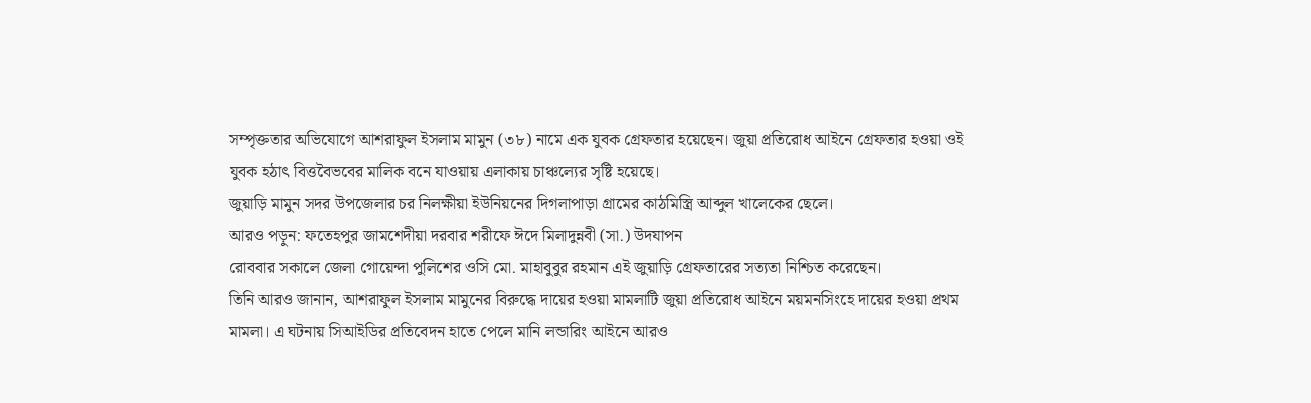সম্পৃক্ততার অভিযোগে আশরাফুল ইসলাম মামুন (৩৮) নামে এক যুবক গ্রেফতার হয়েছেন। জুয়া প্রতিরোধ আইনে গ্রেফতার হওয়া ওই যুবক হঠাৎ বিত্তবৈভবের মালিক বনে যাওয়ায় এলাকায় চাঞ্চল্যের সৃষ্টি হয়েছে।
জুয়াড়ি মামুন সদর উপজেলার চর নিলক্ষীয়া ইউনিয়নের দিগলাপাড়া গ্রামের কাঠমিস্ত্রি আব্দুল খালেকের ছেলে।
আরও পড়ুন: ফতেহপুর জামশেদীয়া দরবার শরীফে ঈদে মিলাদুন্নবী (সা.) উদযাপন
রোববার সকালে জেলা গোয়েন্দা পুলিশের ওসি মো. মাহাবুবুর রহমান এই জুয়াড়ি গ্রেফতারের সত্যতা নিশ্চিত করেছেন।
তিনি আরও জানান, আশরাফুল ইসলাম মামুনের বিরুদ্ধে দায়ের হওয়া মামলাটি জুয়া প্রতিরোধ আইনে ময়মনসিংহে দায়ের হওয়া প্রথম মামলা। এ ঘটনায় সিআইডির প্রতিবেদন হাতে পেলে মানি লন্ডারিং আইনে আরও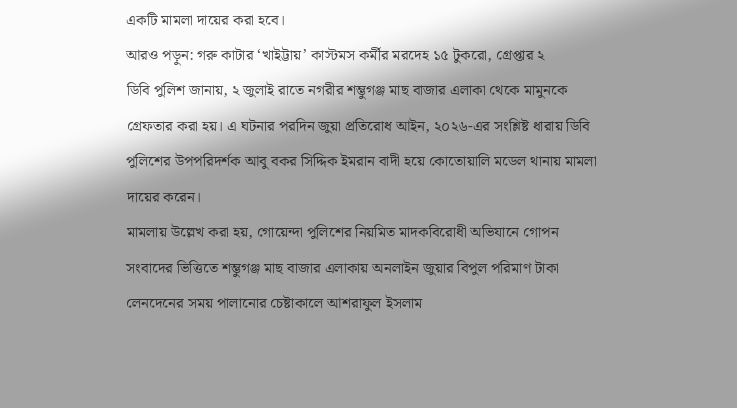একটি মামলা দায়ের করা হবে।
আরও পড়ুন: গরু কাটার ‘খাইট্টায়’ কাস্টমস কর্মীর মরদেহ ১৫ টুকরো, গ্রেপ্তার ২
ডিবি পুলিশ জানায়, ২ জুলাই রাতে নগরীর শম্ভুগঞ্জ মাছ বাজার এলাকা থেকে মামুনকে গ্রেফতার করা হয়। এ ঘটনার পরদিন জুয়া প্রতিরোধ আইন, ২০২৬-এর সংশ্লিষ্ট ধারায় ডিবি পুলিশের উপপরিদর্শক আবু বকর সিদ্দিক ইমরান বাদী হয়ে কোতোয়ালি মডেল থানায় মামলা দায়ের করেন।
মামলায় উল্লেখ করা হয়, গোয়েন্দা পুলিশের নিয়মিত মাদকবিরোধী অভিযানে গোপন সংবাদের ভিত্তিতে শম্ভুগঞ্জ মাছ বাজার এলাকায় অনলাইন জুয়ার বিপুল পরিমাণ টাকা লেনদেনের সময় পালানোর চেষ্টাকালে আশরাফুল ইসলাম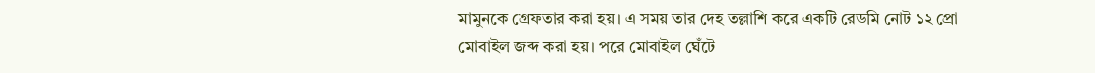মামুনকে গ্রেফতার করা হয়। এ সময় তার দেহ তল্লাশি করে একটি রেডমি নোট ১২ প্রো মোবাইল জব্দ করা হয়। পরে মোবাইল ঘেঁটে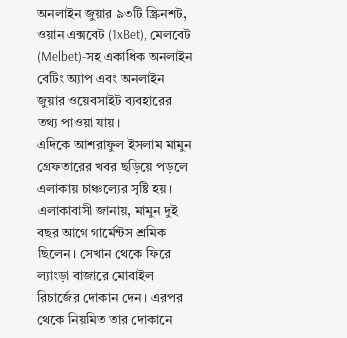অনলাইন জুয়ার ৯৩টি স্ক্রিনশট, ওয়ান এক্সবেট (1xBet), মেলবেট (Melbet)-সহ একাধিক অনলাইন বেটিং অ্যাপ এবং অনলাইন জুয়ার ওয়েবসাইট ব্যবহারের তথ্য পাওয়া যায়।
এদিকে আশরাফুল ইসলাম মামুন গ্রেফতারের খবর ছড়িয়ে পড়লে এলাকায় চাঞ্চল্যের সৃষ্টি হয়।
এলাকাবাসী জানায়, মামুন দুই বছর আগে গার্মেন্টস শ্রমিক ছিলেন। সেখান থেকে ফিরে ল্যাংড়া বাজারে মোবাইল রিচার্জের দোকান দেন। এরপর থেকে নিয়মিত তার দোকানে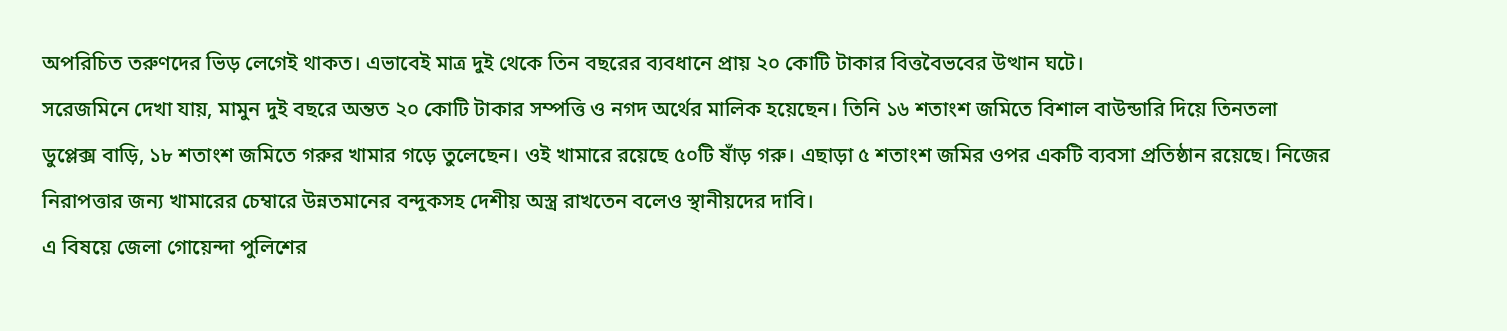অপরিচিত তরুণদের ভিড় লেগেই থাকত। এভাবেই মাত্র দুই থেকে তিন বছরের ব্যবধানে প্রায় ২০ কোটি টাকার বিত্তবৈভবের উত্থান ঘটে।
সরেজমিনে দেখা যায়, মামুন দুই বছরে অন্তত ২০ কোটি টাকার সম্পত্তি ও নগদ অর্থের মালিক হয়েছেন। তিনি ১৬ শতাংশ জমিতে বিশাল বাউন্ডারি দিয়ে তিনতলা ডুপ্লেক্স বাড়ি, ১৮ শতাংশ জমিতে গরুর খামার গড়ে তুলেছেন। ওই খামারে রয়েছে ৫০টি ষাঁড় গরু। এছাড়া ৫ শতাংশ জমির ওপর একটি ব্যবসা প্রতিষ্ঠান রয়েছে। নিজের নিরাপত্তার জন্য খামারের চেম্বারে উন্নতমানের বন্দুকসহ দেশীয় অস্ত্র রাখতেন বলেও স্থানীয়দের দাবি।
এ বিষয়ে জেলা গোয়েন্দা পুলিশের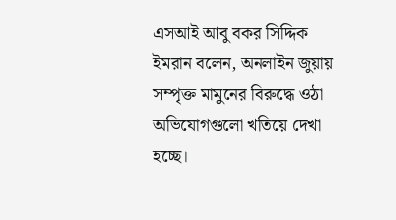এসআই আবু বকর সিদ্দিক ইমরান বলেন, অনলাইন জুয়ায় সম্পৃক্ত মামুনের বিরুদ্ধে ওঠা অভিযোগগুলো খতিয়ে দেখা হচ্ছে।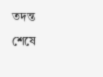তদন্ত শেষে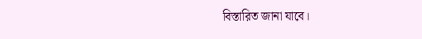বিস্তারিত জানা যাবে।